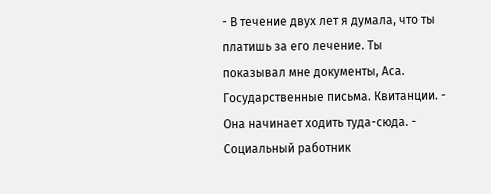- В течение двух лет я думала, что ты платишь за его лечение. Ты показывал мне документы, Аса. Государственные письма. Квитанции. - Она начинает ходить туда-сюда. - Социальный работник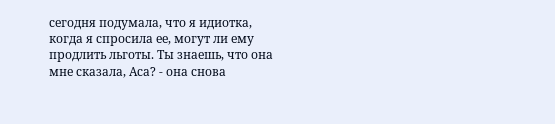сегодня подумала, что я идиотка, когда я спросила ее, могут ли ему продлить льготы. Ты знаешь, что она мне сказала, Аса? - она снова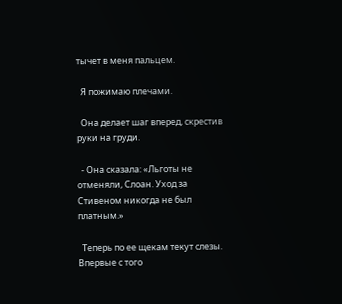тычет в меня пальцем.

  Я пожимаю плечами.

  Она делает шаг вперед, скрестив руки на груди.

  - Она сказала: «Льготы не отменяли, Слоан. Уход за Стивеном никогда не был платным.»

  Теперь по ее щекам текут слезы. Впервые с того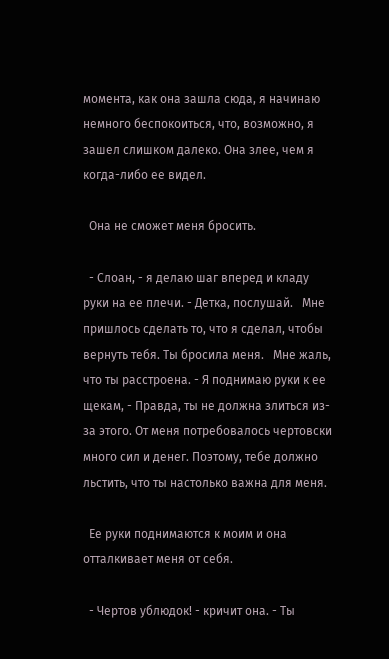момента, как она зашла сюда, я начинаю немного беспокоиться, что, возможно, я зашел слишком далеко. Она злее, чем я когда-либо ее видел.

  Она не сможет меня бросить.

  - Слоан, - я делаю шаг вперед и кладу руки на ее плечи. - Детка, послушай.   Мне пришлось сделать то, что я сделал, чтобы вернуть тебя. Ты бросила меня.   Мне жаль, что ты расстроена. - Я поднимаю руки к ее щекам, - Правда, ты не должна злиться из-за этого. От меня потребовалось чертовски много сил и денег. Поэтому, тебе должно льстить, что ты настолько важна для меня.

  Ее руки поднимаются к моим и она отталкивает меня от себя.

  - Чертов ублюдок! - кричит она. - Ты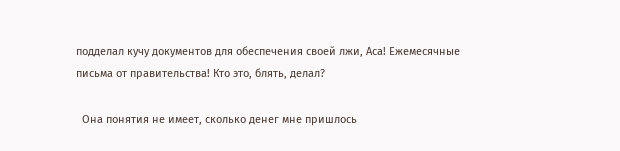подделал кучу документов для обеспечения своей лжи, Аса! Ежемесячные письма от правительства! Кто это, блять, делал?

  Она понятия не имеет, сколько денег мне пришлось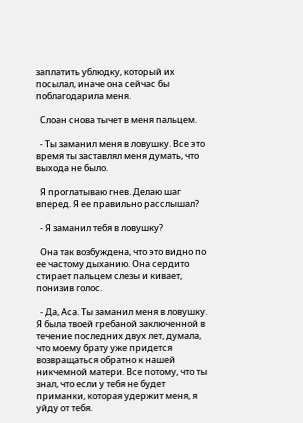заплатить ублюдку, который их посылал, иначе она сейчас бы поблагодарила меня.

  Слоан снова тычет в меня пальцем.

  - Ты заманил меня в ловушку. Все это время ты заставлял меня думать, что выхода не было.

  Я проглатываю гнев. Делаю шаг вперед. Я ее правильно расслышал?

  - Я заманил тебя в ловушку?

  Она так возбуждена, что это видно по ее частому дыханию. Она сердито стирает пальцем слезы и кивает, понизив голос.

  - Да, Аса. Ты заманил меня в ловушку. Я была твоей гребаной заключенной в течение последних двух лет, думала, что моему брату уже придется возвращаться обратно к нашей никчемной матери. Все потому, что ты знал, что если у тебя не будет приманки, которая удержит меня, я уйду от тебя.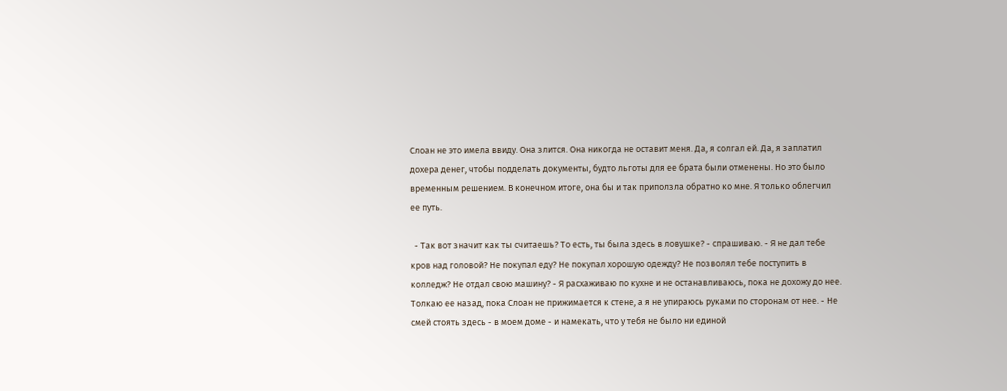Слоан не это имела ввиду. Она злится. Она никогда не оставит меня. Да, я солгал ей. Да, я заплатил дохера денег, чтобы подделать документы, будто льготы для ее брата были отменены. Но это было временным решением. В конечном итоге, она бы и так приползла обратно ко мне. Я только облегчил ее путь.

  - Так вот значит как ты считаешь? То есть, ты была здесь в ловушке? - спрашиваю. - Я не дал тебе кров над головой? Не покупал еду? Не покупал хорошую одежду? Не позволял тебе поступить в колледж? Не отдал свою машину? - Я расхаживаю по кухне и не останавливаюсь, пока не дохожу до нее.  Толкаю ее назад, пока Слоан не прижимается к стене, а я не упираюсь руками по сторонам от нее. - Не смей стоять здесь - в моем доме - и намекать, что у тебя не было ни единой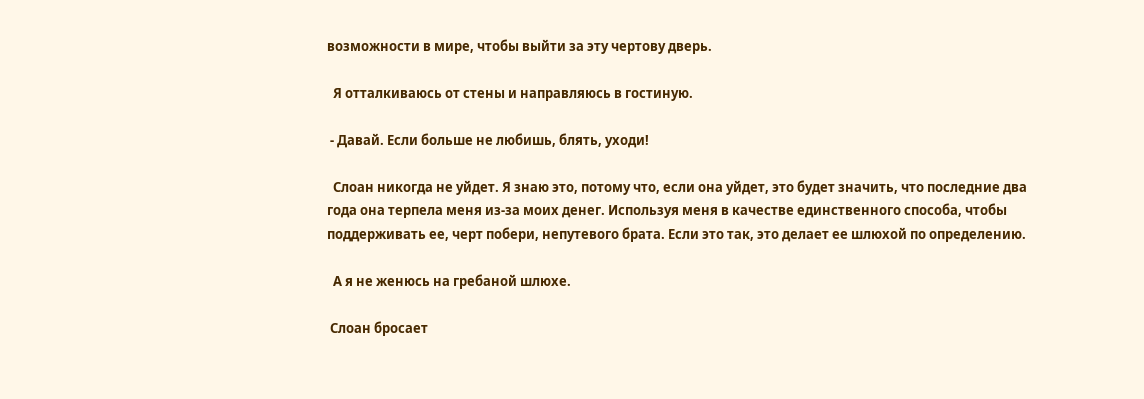возможности в мире, чтобы выйти за эту чертову дверь.

  Я отталкиваюсь от стены и направляюсь в гостиную.

 - Давай. Если больше не любишь, блять, уходи!

  Слоан никогда не уйдет. Я знаю это, потому что, если она уйдет, это будет значить, что последние два года она терпела меня из-за моих денег. Используя меня в качестве единственного способа, чтобы поддерживать ее, черт побери, непутевого брата. Если это так, это делает ее шлюхой по определению.

  А я не женюсь на гребаной шлюхе.

 Слоан бросает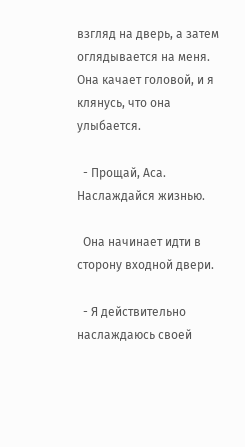взгляд на дверь, а затем оглядывается на меня. Она качает головой, и я клянусь, что она улыбается.

  - Прощай, Аса. Наслаждайся жизнью.

  Она начинает идти в сторону входной двери.

  - Я действительно наслаждаюсь своей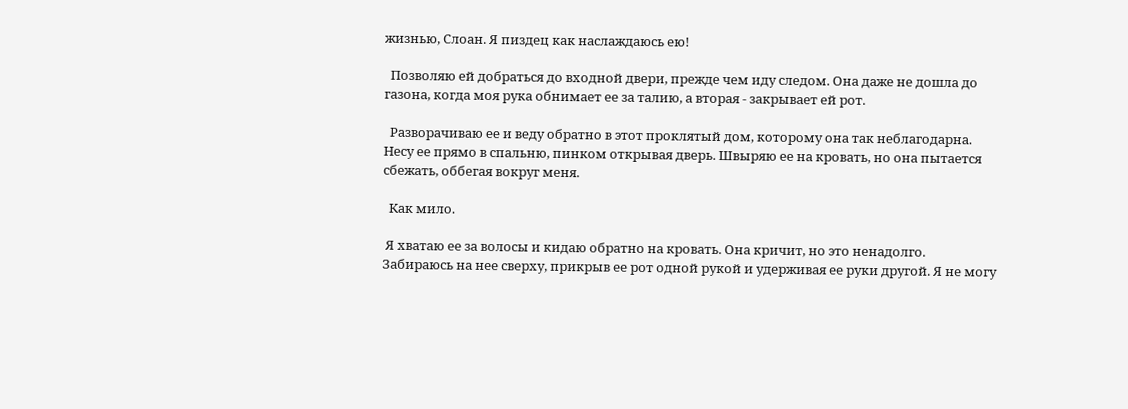жизнью, Слоан. Я пиздец как наслаждаюсь ею!

  Позволяю ей добраться до входной двери, прежде чем иду следом. Она даже не дошла до газона, когда моя рука обнимает ее за талию, а вторая - закрывает ей рот.

  Разворачиваю ее и веду обратно в этот проклятый дом, которому она так неблагодарна. Несу ее прямо в спальню, пинком открывая дверь. Швыряю ее на кровать, но она пытается сбежать, оббегая вокруг меня.

  Как мило.

 Я хватаю ее за волосы и кидаю обратно на кровать. Она кричит, но это ненадолго. Забираюсь на нее сверху, прикрыв ее рот одной рукой и удерживая ее руки другой. Я не могу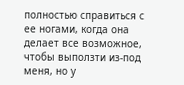полностью справиться с ее ногами, когда она делает все возможное, чтобы выползти из-под меня, но у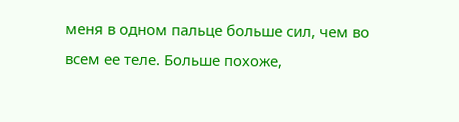меня в одном пальце больше сил, чем во всем ее теле. Больше похоже,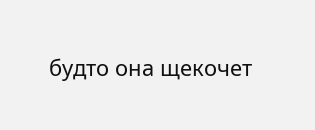будто она щекочет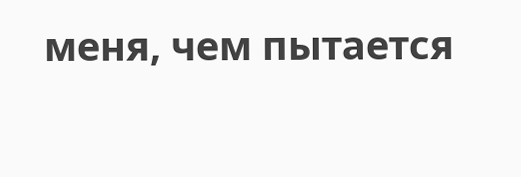меня, чем пытается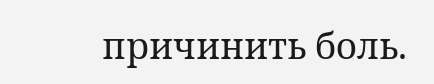причинить боль.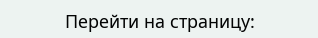Перейти на страницу: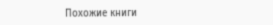Похожие книги